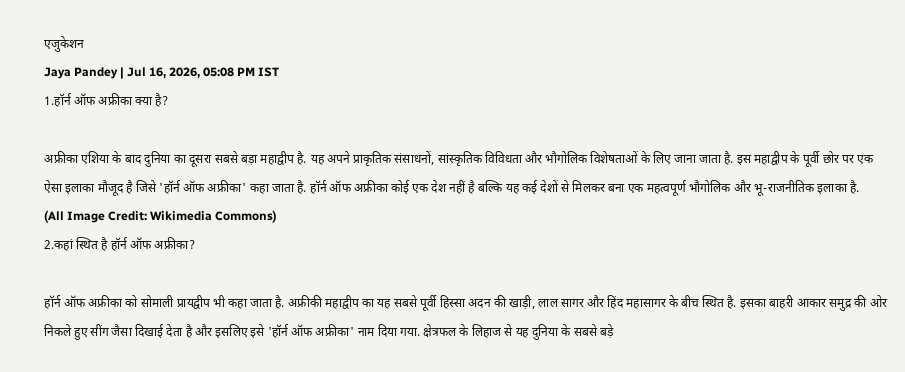एजुकेशन
Jaya Pandey | Jul 16, 2026, 05:08 PM IST
1.हॉर्न ऑफ अफ्रीका क्या है?

अफ्रीका एशिया के बाद दुनिया का दूसरा सबसे बड़ा महाद्वीप है. यह अपने प्राकृतिक संसाधनों, सांस्कृतिक विविधता और भौगोलिक विशेषताओं के लिए जाना जाता है. इस महाद्वीप के पूर्वी छोर पर एक ऐसा इलाका मौजूद है जिसे 'हॉर्न ऑफ अफ्रीका' कहा जाता है. हॉर्न ऑफ अफ्रीका कोई एक देश नहीं है बल्कि यह कई देशों से मिलकर बना एक महत्वपूर्ण भौगोलिक और भू-राजनीतिक इलाका है.
(All Image Credit: Wikimedia Commons)
2.कहां स्थित है हॉर्न ऑफ अफ्रीका?

हॉर्न ऑफ अफ्रीका को सोमाली प्रायद्वीप भी कहा जाता है. अफ्रीकी महाद्वीप का यह सबसे पूर्वी हिस्सा अदन की खाड़ी, लाल सागर और हिंद महासागर के बीच स्थित है. इसका बाहरी आकार समुद्र की ओर निकले हुए सींग जैसा दिखाई देता है और इसलिए इसे 'हॉर्न ऑफ अफ्रीका' नाम दिया गया. क्षेत्रफल के लिहाज से यह दुनिया के सबसे बड़े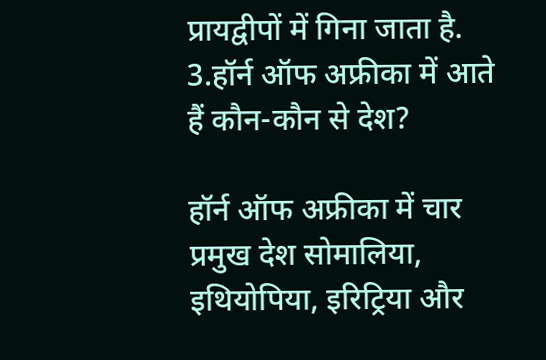प्रायद्वीपों में गिना जाता है.
3.हॉर्न ऑफ अफ्रीका में आते हैं कौन-कौन से देश?

हॉर्न ऑफ अफ्रीका में चार प्रमुख देश सोमालिया, इथियोपिया, इरिट्रिया और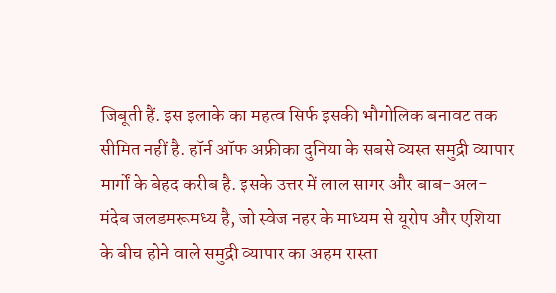जिबूती हैं. इस इलाके का महत्व सिर्फ इसकी भौगोलिक बनावट तक सीमित नहीं है. हॉर्न ऑफ अफ्रीका दुनिया के सबसे व्यस्त समुद्री व्यापार मार्गों के बेहद करीब है. इसके उत्तर में लाल सागर और बाब-अल-मंदेब जलडमरूमध्य है, जो स्वेज नहर के माध्यम से यूरोप और एशिया के बीच होने वाले समुद्री व्यापार का अहम रास्ता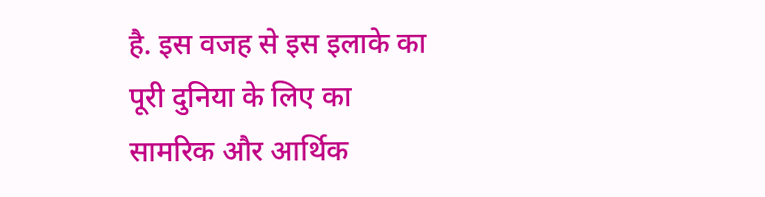है. इस वजह से इस इलाके का पूरी दुनिया के लिए का सामरिक और आर्थिक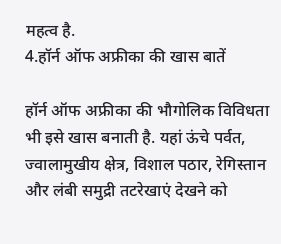महत्व है.
4.हॉर्न ऑफ अफ्रीका की खास बातें

हॉर्न ऑफ अफ्रीका की भौगोलिक विविधता भी इसे खास बनाती है. यहां ऊंचे पर्वत, ज्वालामुखीय क्षेत्र, विशाल पठार, रेगिस्तान और लंबी समुद्री तटरेखाएं देखने को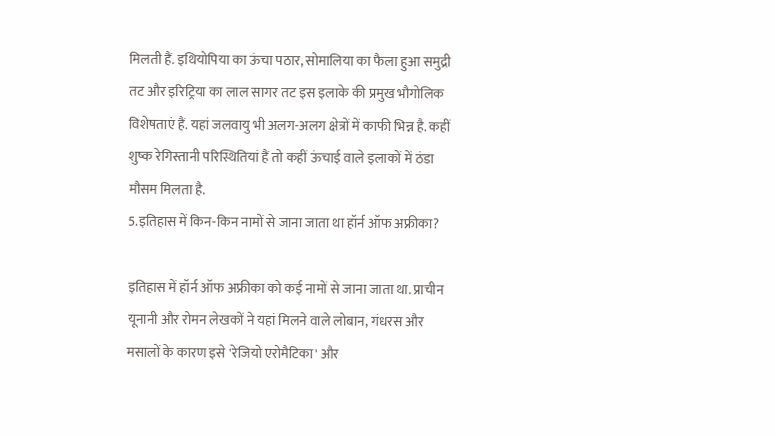मिलती हैं. इथियोपिया का ऊंचा पठार, सोमालिया का फैला हुआ समुद्री तट और इरिट्रिया का लाल सागर तट इस इलाके की प्रमुख भौगोलिक विशेषताएं हैं. यहां जलवायु भी अलग-अलग क्षेत्रों में काफी भिन्न है. कहीं शुष्क रेगिस्तानी परिस्थितियां हैं तो कहीं ऊंचाई वाले इलाकों में ठंडा मौसम मिलता है.
5.इतिहास में किन-किन नामों से जाना जाता था हॉर्न ऑफ अफ्रीका?

इतिहास में हॉर्न ऑफ अफ्रीका को कई नामों से जाना जाता था. प्राचीन यूनानी और रोमन लेखकों ने यहां मिलने वाले लोबान, गंधरस और मसालों के कारण इसे 'रेजियो एरोमैटिका' और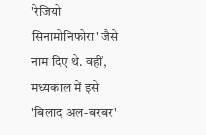'रेजियो सिनामोनिफोरा' जैसे नाम दिए थे. वहीं, मध्यकाल में इसे 'बिलाद अल-बरबर'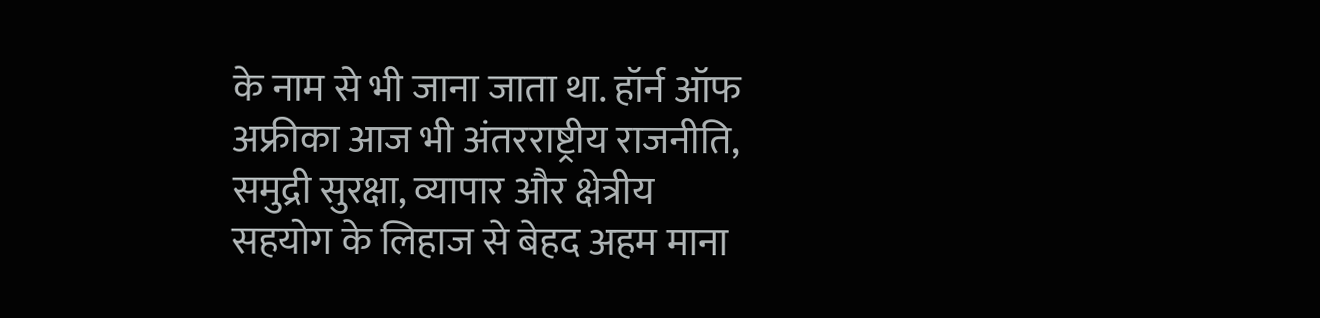के नाम से भी जाना जाता था. हॉर्न ऑफ अफ्रीका आज भी अंतरराष्ट्रीय राजनीति, समुद्री सुरक्षा, व्यापार और क्षेत्रीय सहयोग के लिहाज से बेहद अहम माना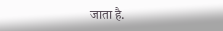जाता है.